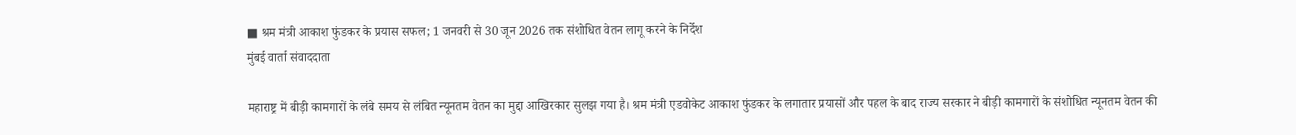■ श्रम मंत्री आकाश फुंडकर के प्रयास सफल; 1 जनवरी से 30 जून 2026 तक संशोधित वेतन लागू करने के निर्देश
मुंबई वार्ता संवाददाता

महाराष्ट्र में बीड़ी कामगारों के लंबे समय से लंबित न्यूनतम वेतन का मुद्दा आखिरकार सुलझ गया है। श्रम मंत्री एडवोकेट आकाश फुंडकर के लगातार प्रयासों और पहल के बाद राज्य सरकार ने बीड़ी कामगारों के संशोधित न्यूनतम वेतन की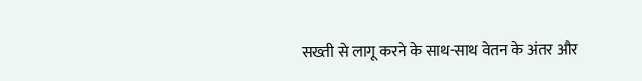सख्ती से लागू करने के साथ-साथ वेतन के अंतर और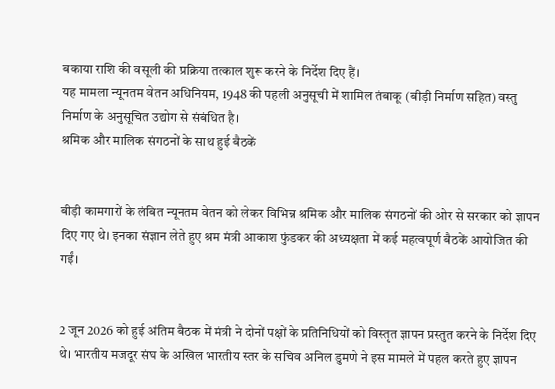बकाया राशि की वसूली की प्रक्रिया तत्काल शुरू करने के निर्देश दिए हैं।
यह मामला न्यूनतम वेतन अधिनियम, 1948 की पहली अनुसूची में शामिल तंबाकू (बीड़ी निर्माण सहित) वस्तु निर्माण के अनुसूचित उद्योग से संबंधित है।
श्रमिक और मालिक संगठनों के साथ हुई बैठकें


बीड़ी कामगारों के लंबित न्यूनतम वेतन को लेकर विभिन्न श्रमिक और मालिक संगठनों की ओर से सरकार को ज्ञापन दिए गए थे। इनका संज्ञान लेते हुए श्रम मंत्री आकाश फुंडकर की अध्यक्षता में कई महत्वपूर्ण बैठकें आयोजित की गईं।


2 जून 2026 को हुई अंतिम बैठक में मंत्री ने दोनों पक्षों के प्रतिनिधियों को विस्तृत ज्ञापन प्रस्तुत करने के निर्देश दिए थे। भारतीय मजदूर संघ के अखिल भारतीय स्तर के सचिव अनिल डुमणे ने इस मामले में पहल करते हुए ज्ञापन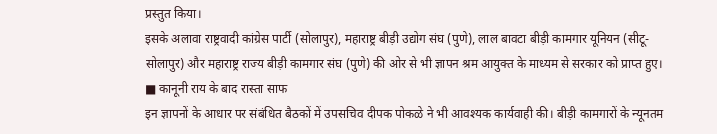प्रस्तुत किया।
इसके अलावा राष्ट्रवादी कांग्रेस पार्टी (सोलापुर), महाराष्ट्र बीड़ी उद्योग संघ (पुणे), लाल बावटा बीड़ी कामगार यूनियन (सीटू-सोलापुर) और महाराष्ट्र राज्य बीड़ी कामगार संघ (पुणे) की ओर से भी ज्ञापन श्रम आयुक्त के माध्यम से सरकार को प्राप्त हुए।
■ कानूनी राय के बाद रास्ता साफ
इन ज्ञापनों के आधार पर संबंधित बैठकों में उपसचिव दीपक पोकळे ने भी आवश्यक कार्यवाही की। बीड़ी कामगारों के न्यूनतम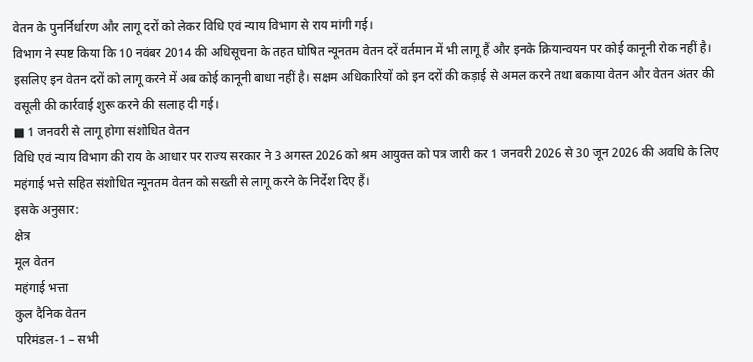वेतन के पुनर्निर्धारण और लागू दरों को लेकर विधि एवं न्याय विभाग से राय मांगी गई।
विभाग ने स्पष्ट किया कि 10 नवंबर 2014 की अधिसूचना के तहत घोषित न्यूनतम वेतन दरें वर्तमान में भी लागू हैं और इनके क्रियान्वयन पर कोई कानूनी रोक नहीं है।
इसलिए इन वेतन दरों को लागू करने में अब कोई कानूनी बाधा नहीं है। सक्षम अधिकारियों को इन दरों की कड़ाई से अमल करने तथा बकाया वेतन और वेतन अंतर की वसूली की कार्रवाई शुरू करने की सलाह दी गई।
■ 1 जनवरी से लागू होगा संशोधित वेतन
विधि एवं न्याय विभाग की राय के आधार पर राज्य सरकार ने 3 अगस्त 2026 को श्रम आयुक्त को पत्र जारी कर 1 जनवरी 2026 से 30 जून 2026 की अवधि के लिए महंगाई भत्ते सहित संशोधित न्यूनतम वेतन को सख्ती से लागू करने के निर्देश दिए हैं।
इसके अनुसार:
क्षेत्र
मूल वेतन
महंगाई भत्ता
कुल दैनिक वेतन
परिमंडल-1 – सभी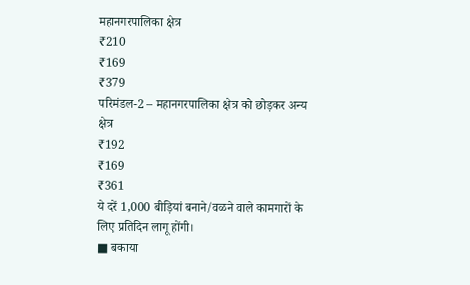महानगरपालिका क्षेत्र
₹210
₹169
₹379
परिमंडल-2 – महानगरपालिका क्षेत्र को छोड़कर अन्य क्षेत्र
₹192
₹169
₹361
ये दरें 1,000 बीड़ियां बनाने/वळने वाले कामगारों के लिए प्रतिदिन लागू होंगी।
■ बकाया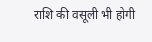राशि की वसूली भी होगी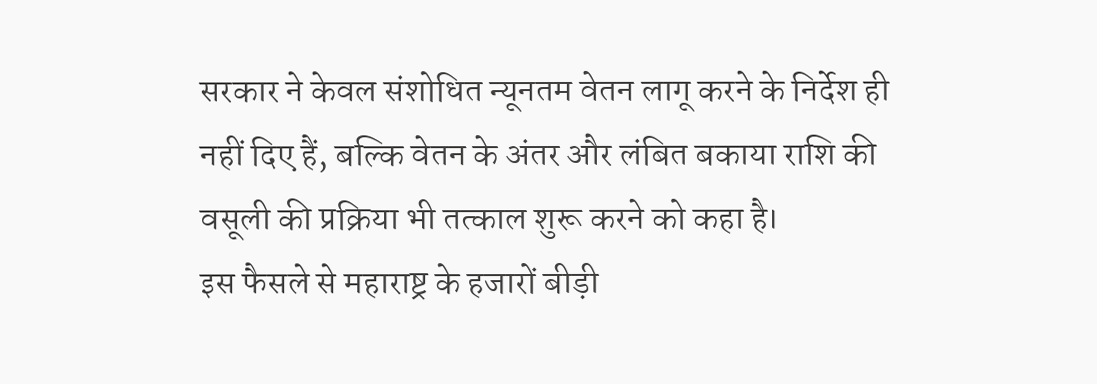सरकार ने केवल संशोधित न्यूनतम वेतन लागू करने के निर्देश ही नहीं दिए हैं, बल्कि वेतन के अंतर और लंबित बकाया राशि की वसूली की प्रक्रिया भी तत्काल शुरू करने को कहा है।
इस फैसले से महाराष्ट्र के हजारों बीड़ी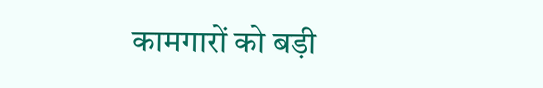कामगारों को बड़ी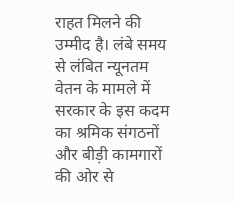राहत मिलने की उम्मीद है। लंबे समय से लंबित न्यूनतम वेतन के मामले में सरकार के इस कदम का श्रमिक संगठनों और बीड़ी कामगारों की ओर से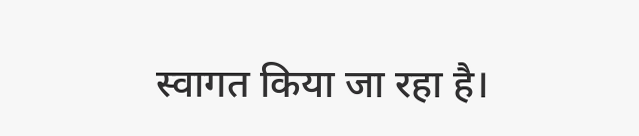स्वागत किया जा रहा है।